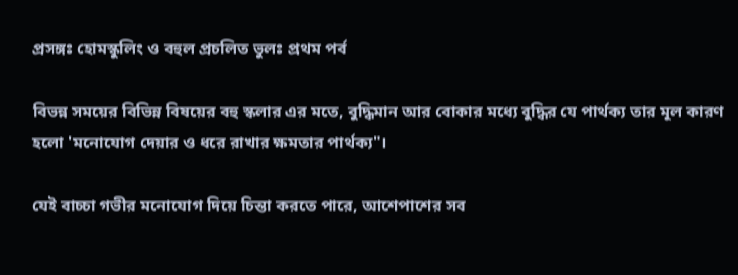প্রসঙ্গঃ হোমস্কুলিং ও বহুল প্রচলিত ভুলঃ প্রথম পর্ব

বিভন্ন সময়ের বিভিন্ন বিষয়ের বহু স্কলার এর মতে, বুদ্ধিমান আর বোকার মধ্যে বুদ্ধির যে পার্থক্য তার মূল কারণ হলো 'মনোযোগ দেয়ার ও ধরে রাখার ক্ষমতার পার্থক্য"।

যেই বাচ্চা গভীর মনোযোগ দিয়ে চিন্তা করতে পারে, আশেপাশের সব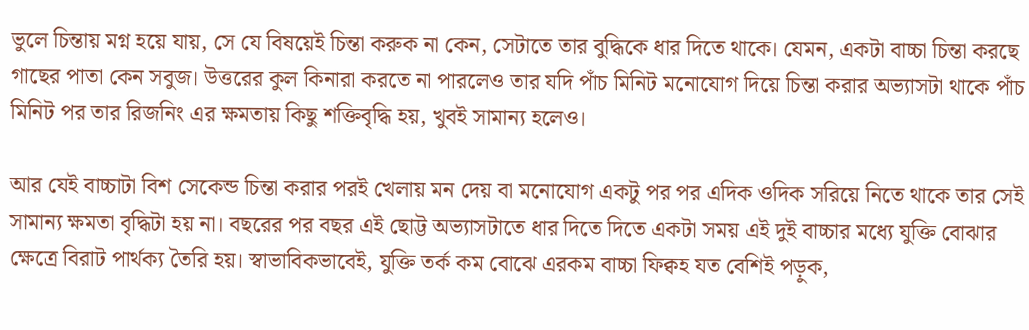ভুলে চিন্তায় মগ্ন হয়ে যায়, সে যে বিষয়েই চিন্তা করুক না কেন, সেটাতে তার বুদ্ধিকে ধার দিতে থাকে। যেমন, একটা বাচ্চা চিন্তা করছে গাছের পাতা কেন সবুজ। উত্তরের কুল কিনারা করতে না পারলেও তার যদি পাঁচ মিনিট মনোযোগ দিয়ে চিন্তা করার অভ্যাসটা থাকে পাঁচ মিনিট পর তার রিজনিং এর ক্ষমতায় কিছু শক্তিবৃদ্ধি হয়, খুবই সামান্য হলেও।

আর যেই বাচ্চাটা বিশ সেকেন্ড চিন্তা করার পরই খেলায় মন দেয় বা মনোযোগ একটু পর পর এদিক ওদিক সরিয়ে নিতে থাকে তার সেই সামান্য ক্ষমতা বৃদ্ধিটা হয় না। বছরের পর বছর এই ছোট্ট অভ্যাসটাতে ধার দিতে দিতে একটা সময় এই দুই বাচ্চার মধ্যে যুক্তি বোঝার ক্ষেত্রে বিরাট পার্থক্য তৈরি হয়। স্বাভাবিকভাবেই, যুক্তি তর্ক কম বোঝে এরকম বাচ্চা ফিক্বহ যত বেশিই পড়ুক,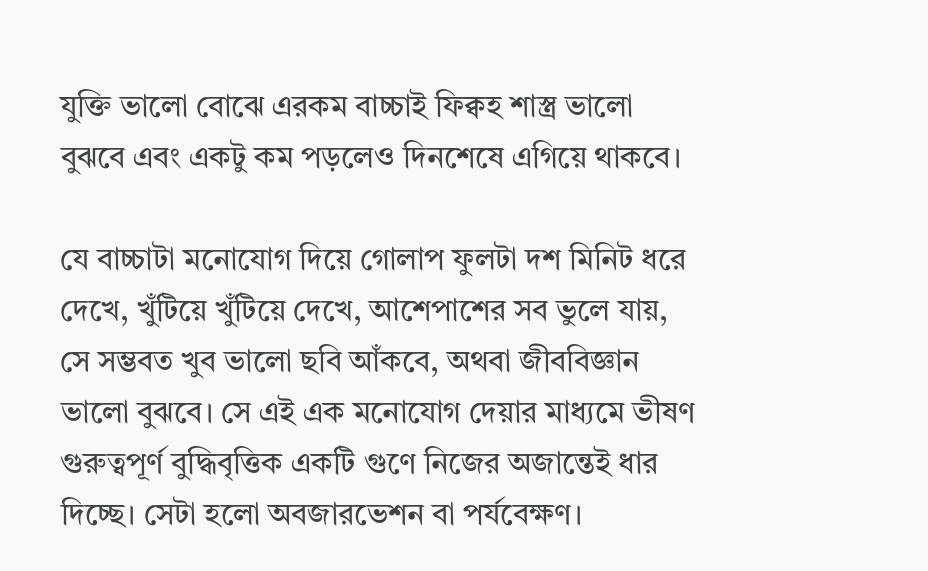যুক্তি ভালো বোঝে এরকম বাচ্চাই ফিক্বহ শাস্ত্র ভালো বুঝবে এবং একটু কম পড়লেও দিনশেষে এগিয়ে থাকবে।

যে বাচ্চাটা মনোযোগ দিয়ে গোলাপ ফুলটা দশ মিনিট ধরে দেখে, খুঁটিয়ে খুঁটিয়ে দেখে, আশেপাশের সব ভুলে যায়, সে সম্ভবত খুব ভালো ছবি আঁকবে, অথবা জীববিজ্ঞান ভালো বুঝবে। সে এই এক মনোযোগ দেয়ার মাধ্যমে ভীষণ গুরুত্বপূর্ণ বুদ্ধিবৃত্তিক একটি গুণে নিজের অজান্তেই ধার দিচ্ছে। সেটা হলো অবজারভেশন বা পর্যবেক্ষণ।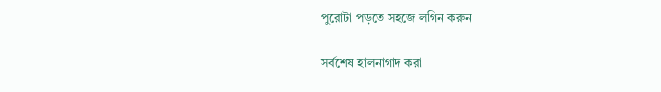পুরোটা পড়তে সহজে লগিন করুন

সর্বশেষ হালনাগাদ করা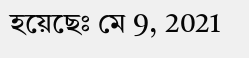হয়েছেঃ মে 9, 2021